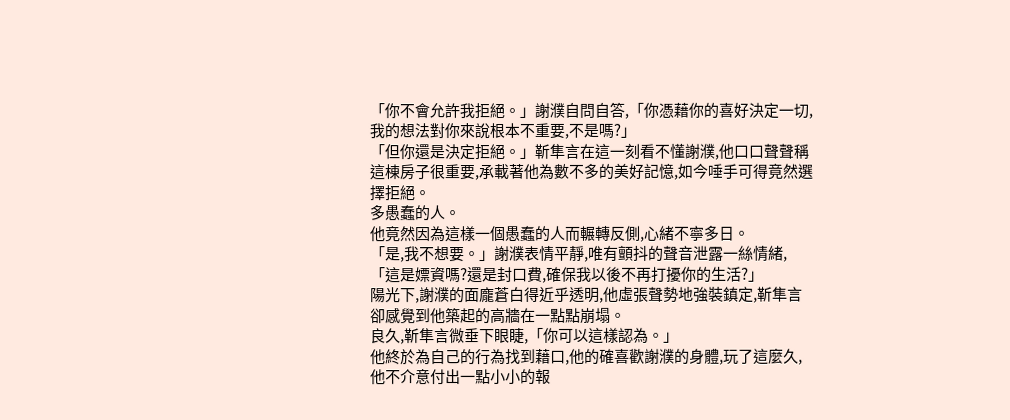「你不會允許我拒絕。」謝濮自問自答,「你憑藉你的喜好決定一切,我的想法對你來說根本不重要,不是嗎?」
「但你還是決定拒絕。」靳隼言在這一刻看不懂謝濮,他口口聲聲稱這棟房子很重要,承載著他為數不多的美好記憶,如今唾手可得竟然選擇拒絕。
多愚蠢的人。
他竟然因為這樣一個愚蠢的人而輾轉反側,心緒不寧多日。
「是,我不想要。」謝濮表情平靜,唯有顫抖的聲音泄露一絲情緒,「這是嫖資嗎?還是封口費,確保我以後不再打擾你的生活?」
陽光下,謝濮的面龐蒼白得近乎透明,他虛張聲勢地強裝鎮定,靳隼言卻感覺到他築起的高牆在一點點崩塌。
良久,靳隼言微垂下眼睫,「你可以這樣認為。」
他終於為自己的行為找到藉口,他的確喜歡謝濮的身體,玩了這麼久,他不介意付出一點小小的報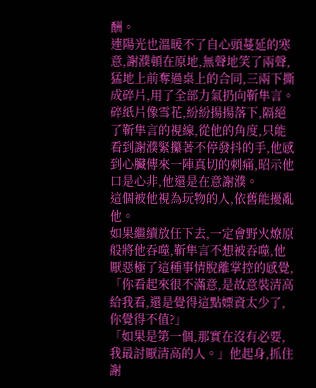酬。
連陽光也溫暖不了自心頭蔓延的寒意,謝濮頓在原地,無聲地笑了兩聲,猛地上前奪過桌上的合同,三兩下撕成碎片,用了全部力氣扔向靳隼言。
碎紙片像雪花,紛紛揚揚落下,隔絕了靳隼言的視線,從他的角度,只能看到謝濮緊攥著不停發抖的手,他感到心臟傳來一陣真切的刺痛,昭示他口是心非,他還是在意謝濮。
這個被他視為玩物的人,依舊能擾亂他。
如果繼續放任下去,一定會野火燎原般將他吞噬,靳隼言不想被吞噬,他厭惡極了這種事情脫離掌控的感覺,「你看起來很不滿意,是故意裝清高給我看,還是覺得這點嫖資太少了,你覺得不值?」
「如果是第一個,那實在沒有必要,我最討厭清高的人。」他起身,抓住謝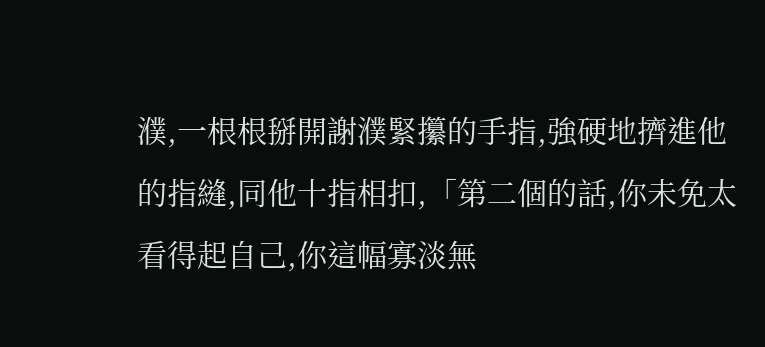濮,一根根掰開謝濮緊攥的手指,強硬地擠進他的指縫,同他十指相扣,「第二個的話,你未免太看得起自己,你這幅寡淡無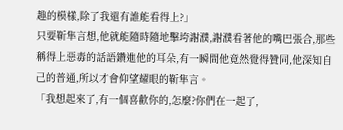趣的模樣,除了我還有誰能看得上?」
只要靳隼言想,他就能隨時隨地擊垮謝濮,謝濮看著他的嘴巴張合,那些稱得上惡毒的話語鑽進他的耳朵,有一瞬間他竟然覺得贊同,他深知自己的普通,所以才會仰望耀眼的靳隼言。
「我想起來了,有一個喜歡你的,怎麼?你們在一起了,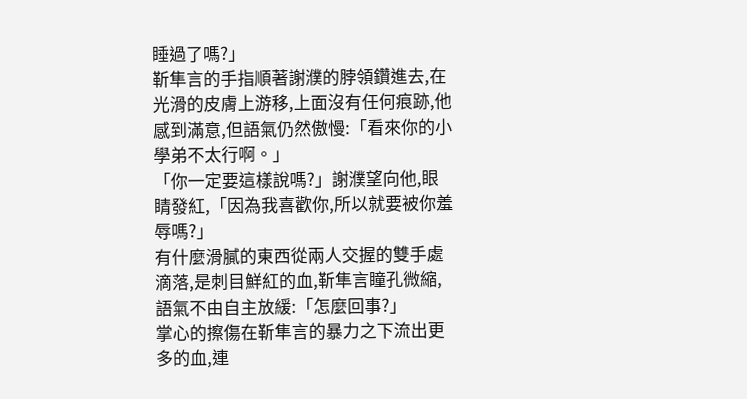睡過了嗎?」
靳隼言的手指順著謝濮的脖領鑽進去,在光滑的皮膚上游移,上面沒有任何痕跡,他感到滿意,但語氣仍然傲慢:「看來你的小學弟不太行啊。」
「你一定要這樣說嗎?」謝濮望向他,眼睛發紅,「因為我喜歡你,所以就要被你羞辱嗎?」
有什麼滑膩的東西從兩人交握的雙手處滴落,是刺目鮮紅的血,靳隼言瞳孔微縮,語氣不由自主放緩:「怎麼回事?」
掌心的擦傷在靳隼言的暴力之下流出更多的血,連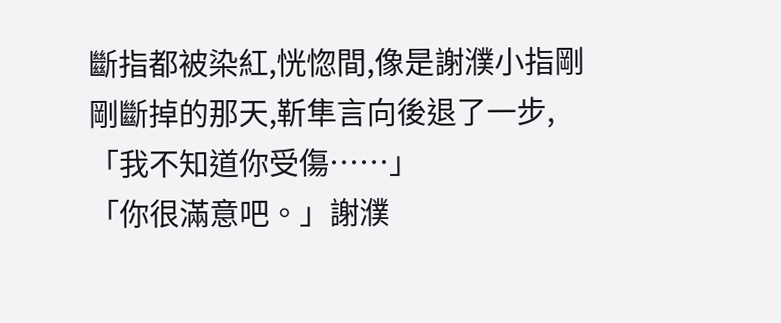斷指都被染紅,恍惚間,像是謝濮小指剛剛斷掉的那天,靳隼言向後退了一步,「我不知道你受傷……」
「你很滿意吧。」謝濮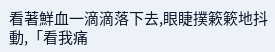看著鮮血一滴滴落下去,眼睫撲簌簌地抖動,「看我痛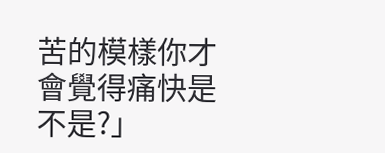苦的模樣你才會覺得痛快是不是?」